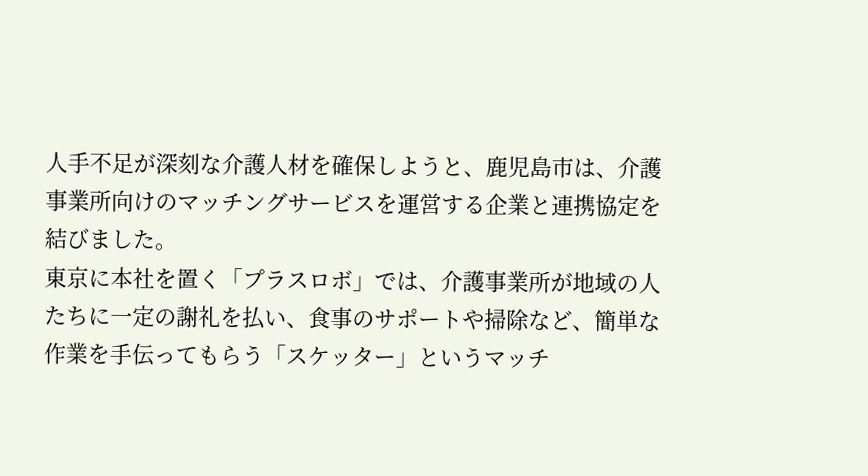人手不足が深刻な介護人材を確保しようと、鹿児島市は、介護事業所向けのマッチングサービスを運営する企業と連携協定を結びました。
東京に本社を置く「プラスロボ」では、介護事業所が地域の人たちに一定の謝礼を払い、食事のサポートや掃除など、簡単な作業を手伝ってもらう「スケッター」というマッチ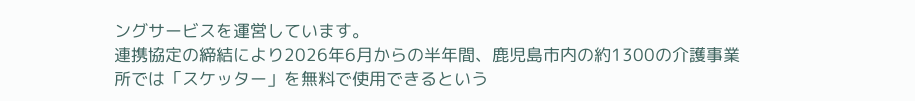ングサービスを運営しています。
連携協定の締結により2026年6月からの半年間、鹿児島市内の約1300の介護事業所では「スケッター」を無料で使用できるという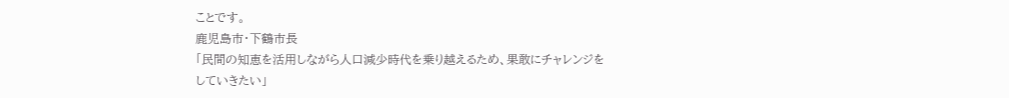ことです。
鹿児島市・下鶴市長
「民間の知恵を活用しながら人口減少時代を乗り越えるため、果敢にチャレンジをしていきたい」